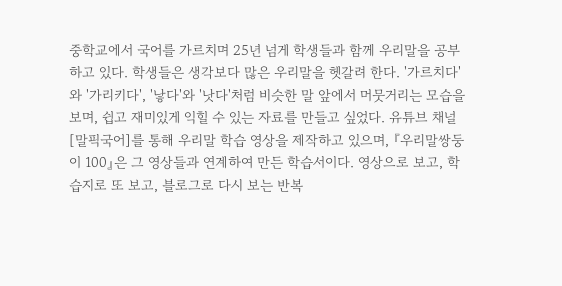중학교에서 국어를 가르치며 25년 넘게 학생들과 함께 우리말을 공부하고 있다. 학생들은 생각보다 많은 우리말을 헷갈려 한다. '가르치다'와 '가리키다', '낳다'와 '낫다'처럼 비슷한 말 앞에서 머뭇거리는 모습을 보며, 쉽고 재미있게 익힐 수 있는 자료를 만들고 싶었다. 유튜브 채널 [말픽국어]를 통해 우리말 학습 영상을 제작하고 있으며, 『우리말쌍둥이 100』은 그 영상들과 연계하여 만든 학습서이다. 영상으로 보고, 학습지로 또 보고, 블로그로 다시 보는 반복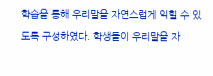학습을 통해 우리말을 자연스럽게 익힐 수 있도록 구성하였다. 학생들이 우리말을 자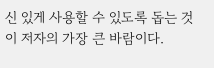신 있게 사용할 수 있도록 돕는 것이 저자의 가장 큰 바람이다.